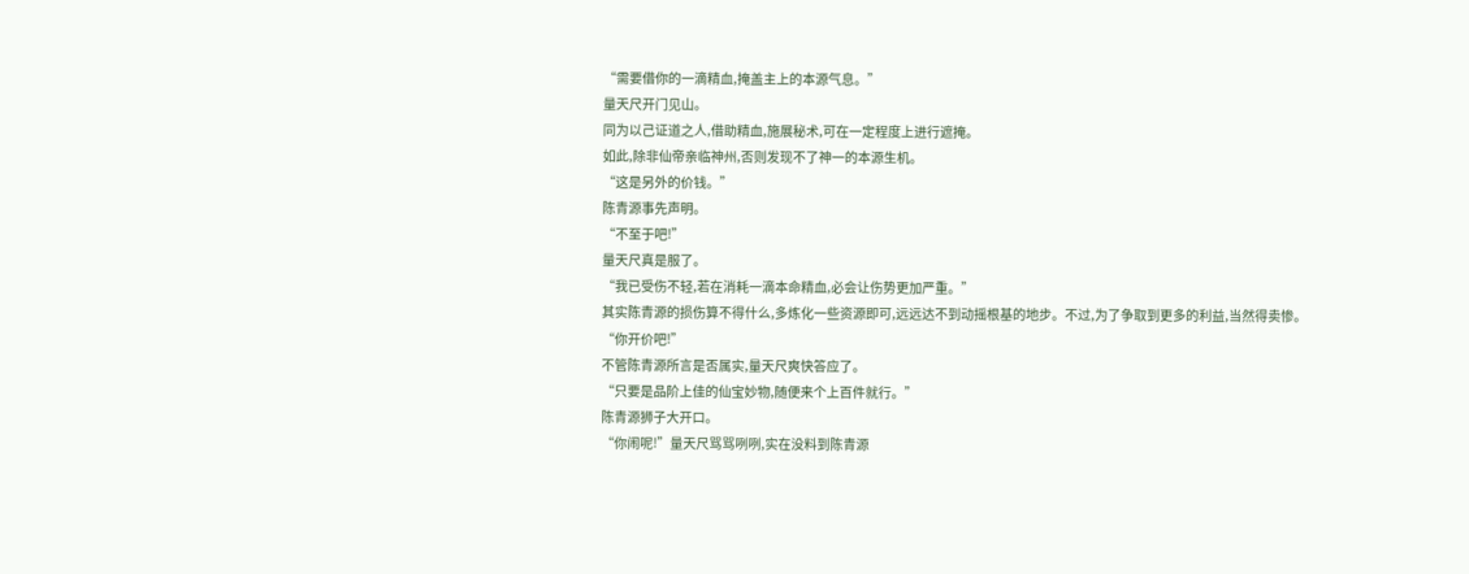“需要借你的一滴精血,掩盖主上的本源气息。”
量天尺开门见山。
同为以己证道之人,借助精血,施展秘术,可在一定程度上进行遮掩。
如此,除非仙帝亲临神州,否则发现不了神一的本源生机。
“这是另外的价钱。”
陈青源事先声明。
“不至于吧!”
量天尺真是服了。
“我已受伤不轻,若在消耗一滴本命精血,必会让伤势更加严重。”
其实陈青源的损伤算不得什么,多炼化一些资源即可,远远达不到动摇根基的地步。不过,为了争取到更多的利益,当然得卖惨。
“你开价吧!”
不管陈青源所言是否属实,量天尺爽快答应了。
“只要是品阶上佳的仙宝妙物,随便来个上百件就行。”
陈青源狮子大开口。
“你闹呢!”量天尺骂骂咧咧,实在没料到陈青源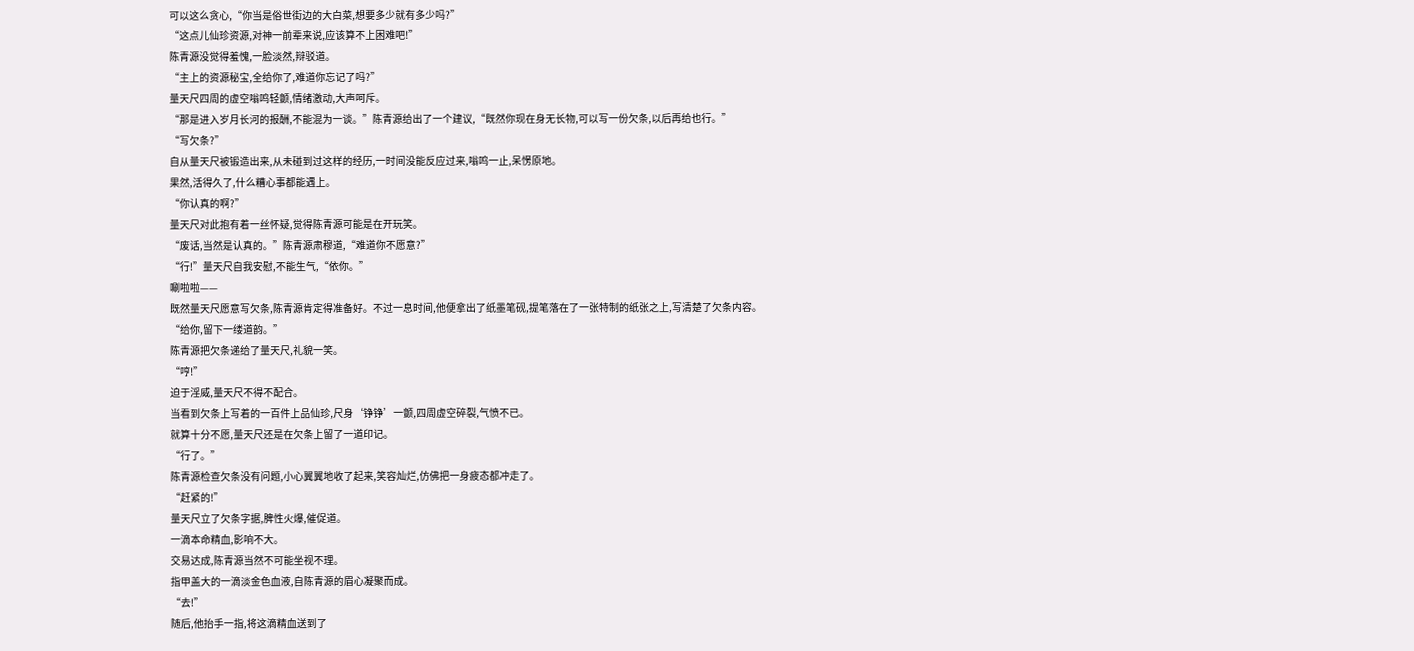可以这么贪心,“你当是俗世街边的大白菜,想要多少就有多少吗?”
“这点儿仙珍资源,对神一前辈来说,应该算不上困难吧!”
陈青源没觉得羞愧,一脸淡然,辩驳道。
“主上的资源秘宝,全给你了,难道你忘记了吗?”
量天尺四周的虚空嗡鸣轻颤,情绪激动,大声呵斥。
“那是进入岁月长河的报酬,不能混为一谈。”陈青源给出了一个建议,“既然你现在身无长物,可以写一份欠条,以后再给也行。”
“写欠条?”
自从量天尺被锻造出来,从未碰到过这样的经历,一时间没能反应过来,嗡鸣一止,呆愣原地。
果然,活得久了,什么糟心事都能遇上。
“你认真的啊?”
量天尺对此抱有着一丝怀疑,觉得陈青源可能是在开玩笑。
“废话,当然是认真的。”陈青源肃穆道,“难道你不愿意?”
“行!”量天尺自我安慰,不能生气,“依你。”
唰啦啦——
既然量天尺愿意写欠条,陈青源肯定得准备好。不过一息时间,他便拿出了纸墨笔砚,提笔落在了一张特制的纸张之上,写清楚了欠条内容。
“给你,留下一缕道韵。”
陈青源把欠条递给了量天尺,礼貌一笑。
“哼!”
迫于淫威,量天尺不得不配合。
当看到欠条上写着的一百件上品仙珍,尺身‘铮铮’一颤,四周虚空碎裂,气愤不已。
就算十分不愿,量天尺还是在欠条上留了一道印记。
“行了。”
陈青源检查欠条没有问题,小心翼翼地收了起来,笑容灿烂,仿佛把一身疲态都冲走了。
“赶紧的!”
量天尺立了欠条字据,脾性火爆,催促道。
一滴本命精血,影响不大。
交易达成,陈青源当然不可能坐视不理。
指甲盖大的一滴淡金色血液,自陈青源的眉心凝聚而成。
“去!”
随后,他抬手一指,将这滴精血送到了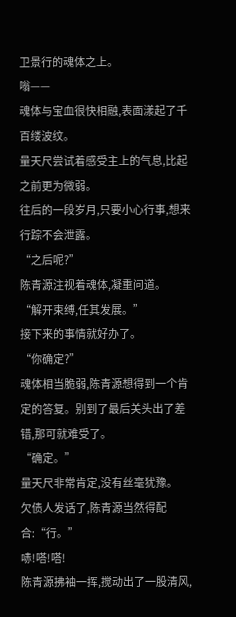卫景行的魂体之上。
嗡——
魂体与宝血很快相融,表面漾起了千百缕波纹。
量天尺尝试着感受主上的气息,比起之前更为微弱。
往后的一段岁月,只要小心行事,想来行踪不会泄露。
“之后呢?”
陈青源注视着魂体,凝重问道。
“解开束缚,任其发展。”
接下来的事情就好办了。
“你确定?”
魂体相当脆弱,陈青源想得到一个肯定的答复。别到了最后关头出了差错,那可就难受了。
“确定。”
量天尺非常肯定,没有丝毫犹豫。
欠债人发话了,陈青源当然得配合:“行。”
哧!嗒!嗒!
陈青源拂袖一挥,搅动出了一股清风,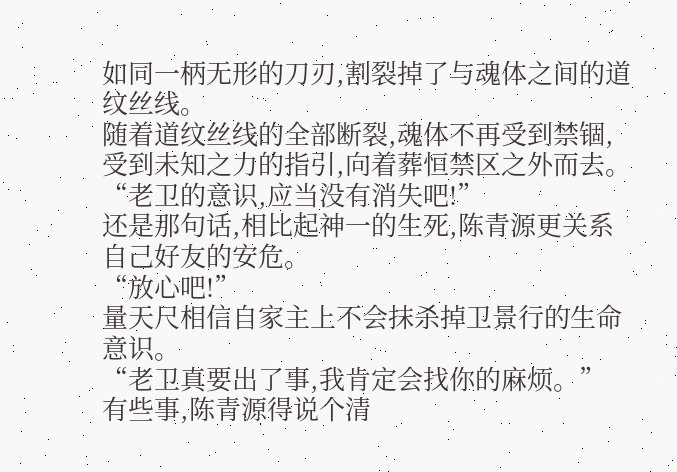如同一柄无形的刀刃,割裂掉了与魂体之间的道纹丝线。
随着道纹丝线的全部断裂,魂体不再受到禁锢,受到未知之力的指引,向着葬恒禁区之外而去。
“老卫的意识,应当没有消失吧!”
还是那句话,相比起神一的生死,陈青源更关系自己好友的安危。
“放心吧!”
量天尺相信自家主上不会抹杀掉卫景行的生命意识。
“老卫真要出了事,我肯定会找你的麻烦。”
有些事,陈青源得说个清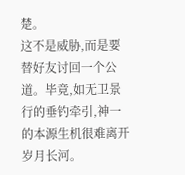楚。
这不是威胁,而是要替好友讨回一个公道。毕竟,如无卫景行的垂钓牵引,神一的本源生机很难离开岁月长河。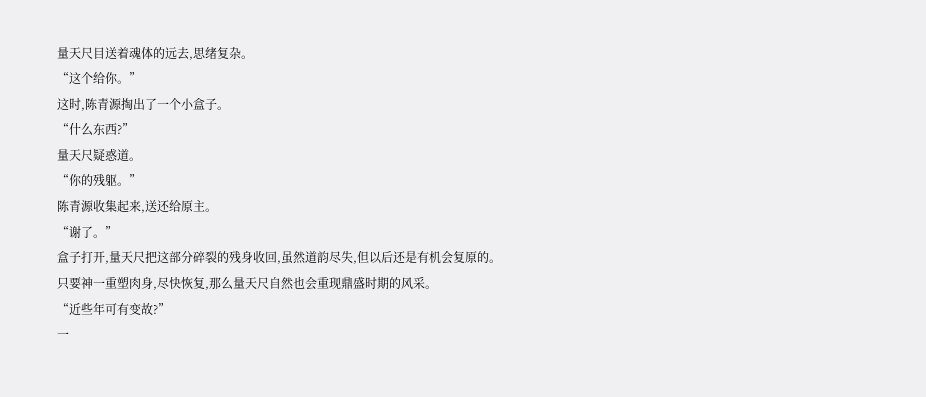量天尺目送着魂体的远去,思绪复杂。
“这个给你。”
这时,陈青源掏出了一个小盒子。
“什么东西?”
量天尺疑惑道。
“你的残躯。”
陈青源收集起来,送还给原主。
“谢了。”
盒子打开,量天尺把这部分碎裂的残身收回,虽然道韵尽失,但以后还是有机会复原的。
只要神一重塑肉身,尽快恢复,那么量天尺自然也会重现鼎盛时期的风采。
“近些年可有变故?”
一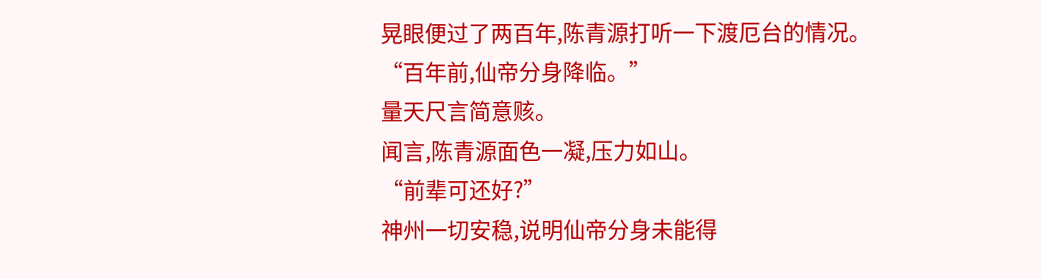晃眼便过了两百年,陈青源打听一下渡厄台的情况。
“百年前,仙帝分身降临。”
量天尺言简意赅。
闻言,陈青源面色一凝,压力如山。
“前辈可还好?”
神州一切安稳,说明仙帝分身未能得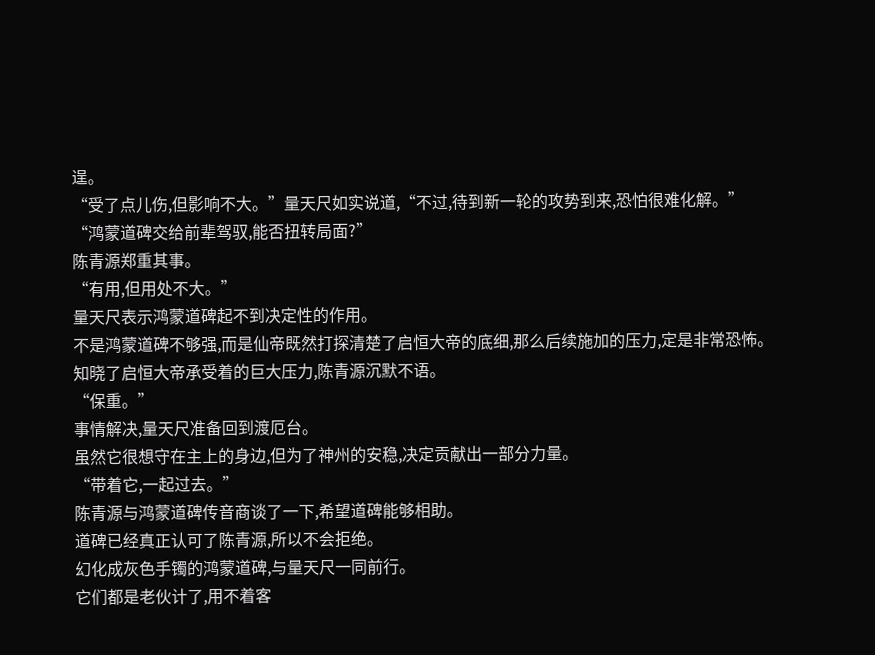逞。
“受了点儿伤,但影响不大。”量天尺如实说道,“不过,待到新一轮的攻势到来,恐怕很难化解。”
“鸿蒙道碑交给前辈驾驭,能否扭转局面?”
陈青源郑重其事。
“有用,但用处不大。”
量天尺表示鸿蒙道碑起不到决定性的作用。
不是鸿蒙道碑不够强,而是仙帝既然打探清楚了启恒大帝的底细,那么后续施加的压力,定是非常恐怖。
知晓了启恒大帝承受着的巨大压力,陈青源沉默不语。
“保重。”
事情解决,量天尺准备回到渡厄台。
虽然它很想守在主上的身边,但为了神州的安稳,决定贡献出一部分力量。
“带着它,一起过去。”
陈青源与鸿蒙道碑传音商谈了一下,希望道碑能够相助。
道碑已经真正认可了陈青源,所以不会拒绝。
幻化成灰色手镯的鸿蒙道碑,与量天尺一同前行。
它们都是老伙计了,用不着客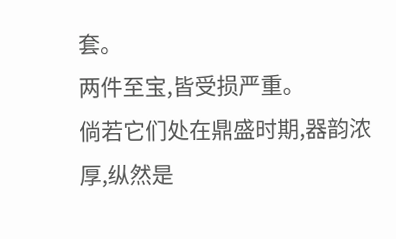套。
两件至宝,皆受损严重。
倘若它们处在鼎盛时期,器韵浓厚,纵然是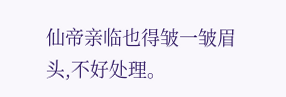仙帝亲临也得皱一皱眉头,不好处理。